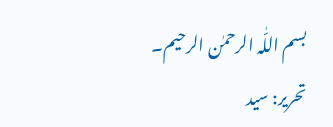بسم اللّٰہ الرحمٰن الرحیم۔
تحریر: سید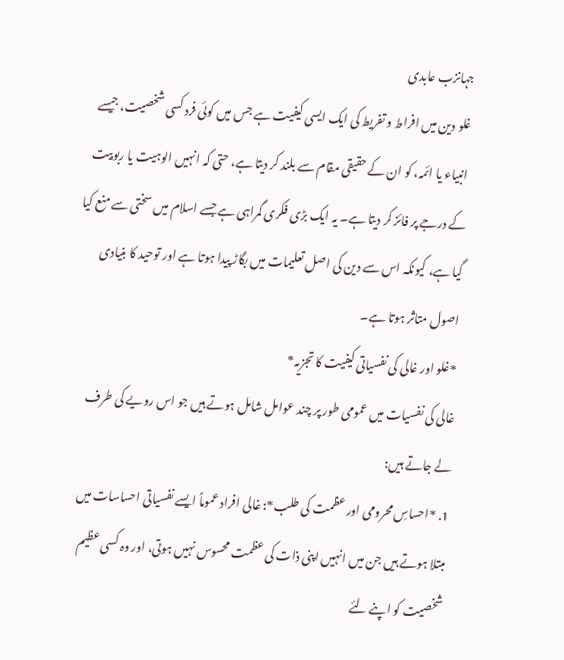جہانزب عابدی
غلو دین میں افراط و تفریط کی ایک ایسی کیفیت ہے جس میں کوئی فرد کسی شخصیت، جیسے انبیاء یا ائمہ، کو ان کے حقیقی مقام سے بلند کر دیتا ہے، حتی کہ انہیں الوہیت یا ربوبیت کے درجے پر فائز کر دیتا ہے۔ یہ ایک بڑی فکری گمراہی ہے جسے اسلام میں سختی سے منع کیا گیا ہے، کیونکہ اس سے دین کی اصل تعلیمات میں بگاڑ پیدا ہوتا ہے اور توحید کا بنیادی اصول متاثر ہوتا ہے۔
*غلو اور غالی کی نفسیاتی کیفیت کا تجزیہ*
غالی کی نفسیات میں عمومی طور پر چند عوامل شامل ہوتے ہیں جو اس رویے کی طرف لے جاتے ہیں:
1. *احساسِ محرومی اور عظمت کی طلب*: غالی افراد عموماً ایسے نفسیاتی احساسات میں مبتلا ہوتے ہیں جن میں انہیں اپنی ذات کی عظمت محسوس نہیں ہوتی، اور وہ کسی عظیم شخصیت کو اپنے لئے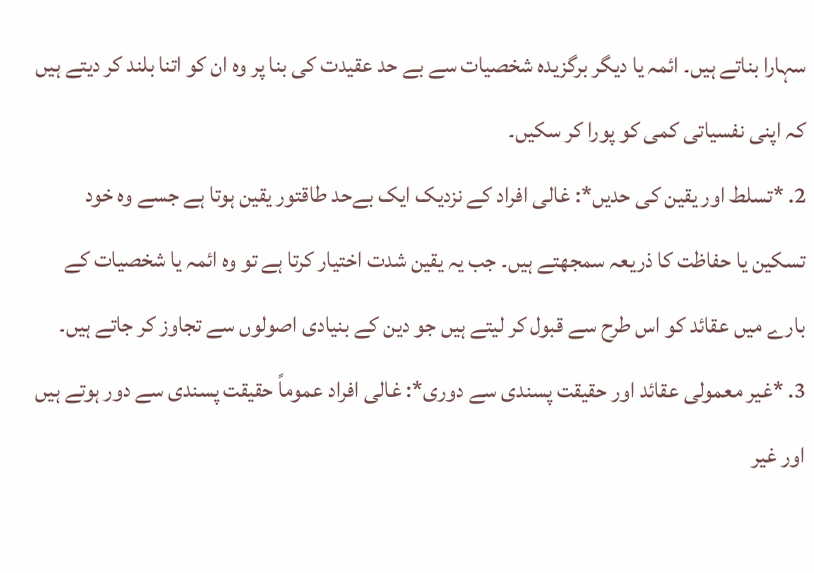سہارا بناتے ہیں۔ ائمہ یا دیگر برگزیدہ شخصیات سے بے حد عقیدت کی بنا پر وہ ان کو اتنا بلند کر دیتے ہیں کہ اپنی نفسیاتی کمی کو پورا کر سکیں۔
2. *تسلط اور یقین کی حدیں*: غالی افراد کے نزدیک ایک بےحد طاقتور یقین ہوتا ہے جسے وہ خود تسکین یا حفاظت کا ذریعہ سمجھتے ہیں۔ جب یہ یقین شدت اختیار کرتا ہے تو وہ ائمہ یا شخصیات کے بارے میں عقائد کو اس طرح سے قبول کر لیتے ہیں جو دین کے بنیادی اصولوں سے تجاوز کر جاتے ہیں۔
3. *غیر معمولی عقائد اور حقیقت پسندی سے دوری*: غالی افراد عموماً حقیقت پسندی سے دور ہوتے ہیں اور غیر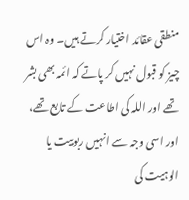منطقی عقائد اختیار کرتے ہیں۔ وہ اس چیز کو قبول نہیں کر پاتے کہ ائمہ بھی بشر تھے اور اللہ کی اطاعت کے تابع تھے، اور اسی وجہ سے انہیں ربوبیت یا الوہیت کی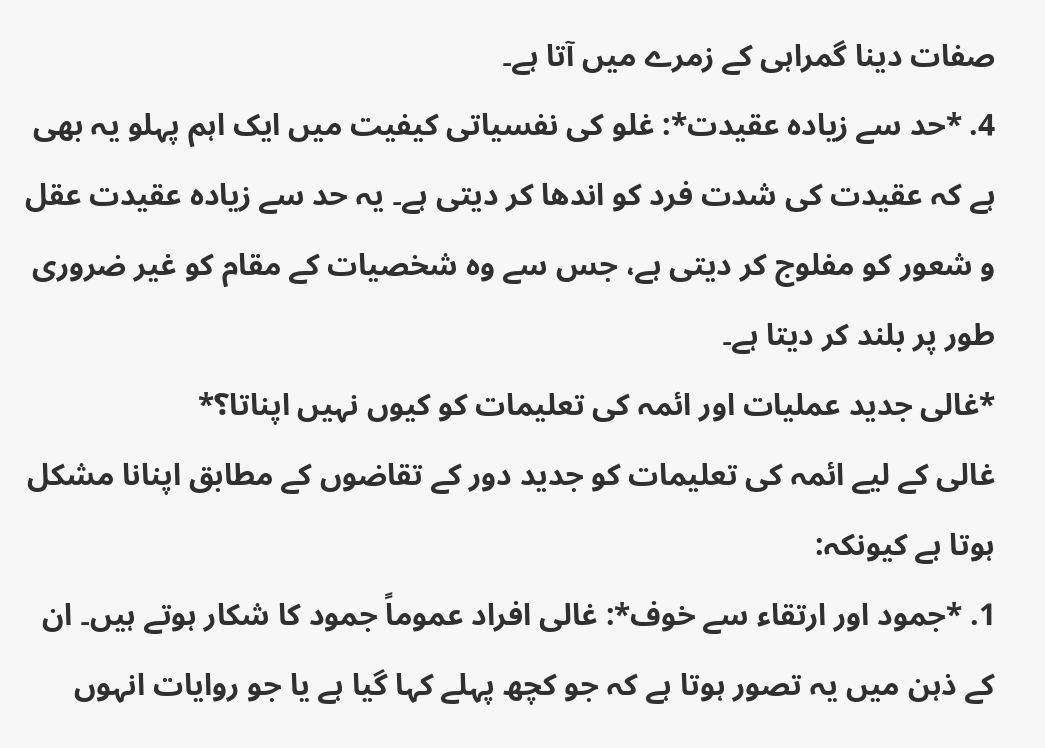صفات دینا گمراہی کے زمرے میں آتا ہے۔
4. *حد سے زیادہ عقیدت*: غلو کی نفسیاتی کیفیت میں ایک اہم پہلو یہ بھی ہے کہ عقیدت کی شدت فرد کو اندھا کر دیتی ہے۔ یہ حد سے زیادہ عقیدت عقل و شعور کو مفلوج کر دیتی ہے، جس سے وہ شخصیات کے مقام کو غیر ضروری طور پر بلند کر دیتا ہے۔
*غالی جدید عملیات اور ائمہ کی تعلیمات کو کیوں نہیں اپناتا؟*
غالی کے لیے ائمہ کی تعلیمات کو جدید دور کے تقاضوں کے مطابق اپنانا مشکل ہوتا ہے کیونکہ:
1. *جمود اور ارتقاء سے خوف*: غالی افراد عموماً جمود کا شکار ہوتے ہیں۔ ان کے ذہن میں یہ تصور ہوتا ہے کہ جو کچھ پہلے کہا گیا ہے یا جو روایات انہوں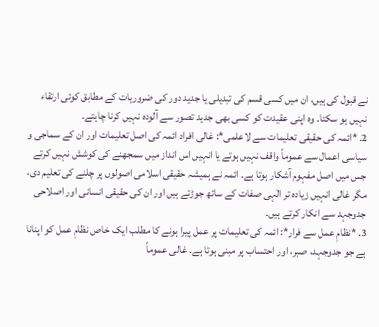نے قبول کی ہیں، ان میں کسی قسم کی تبدیلی یا جدید دور کی ضروریات کے مطابق کوئی ارتقاء نہیں ہو سکتا۔ وہ اپنی عقیدت کو کسی بھی جدید تصور سے آلودہ نہیں کرنا چاہتے۔
2. *ائمہ کی حقیقی تعلیمات سے لاعلمی*: غالی افراد ائمہ کی اصل تعلیمات اور ان کے سماجی و سیاسی اعمال سے عموماً واقف نہیں ہوتے یا انہیں اس انداز میں سمجھنے کی کوشش نہیں کرتے جس میں اصل مفہوم آشکار ہوتا ہے۔ ائمہ نے ہمیشہ حقیقی اسلامی اصولوں پر چلنے کی تعلیم دی، مگر غالی انہیں زیادہ تر الٰہی صفات کے ساتھ جوڑتے ہیں اور ان کی حقیقی انسانی اور اصلاحی جدوجہد سے انکار کرتے ہیں۔
3. *نظامِ عمل سے فرار*: ائمہ کی تعلیمات پر عمل پیرا ہونے کا مطلب ایک خاص نظامِ عمل کو اپنانا ہے جو جدوجہد، صبر، اور احتساب پر مبنی ہوتا ہے۔ غالی عموماً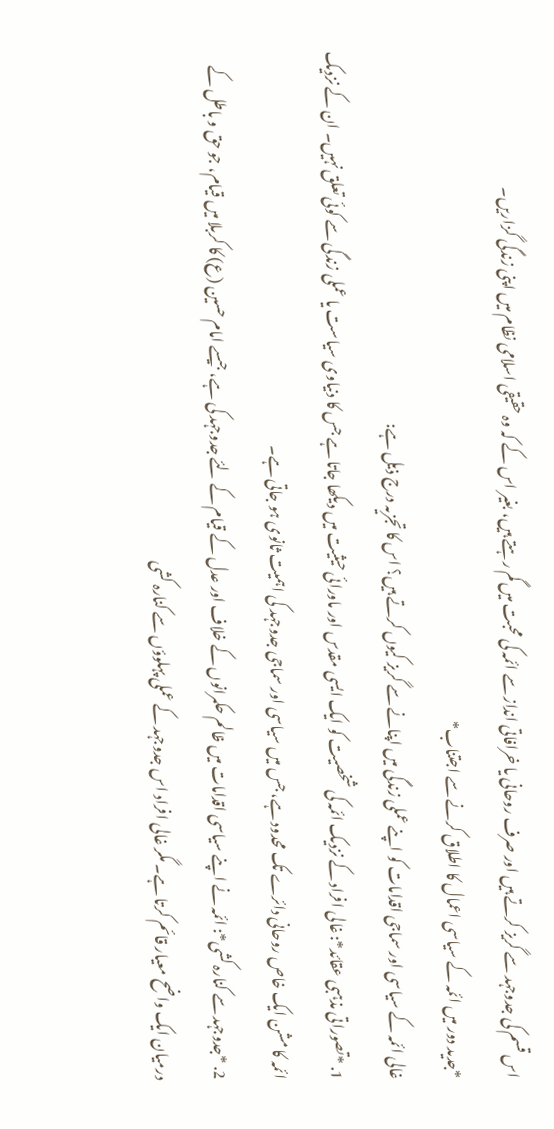اس قسم کی جدوجہد سے گریز کرتے ہیں اور صرف روحانی یا خرافاتی انداز سے ائمہ کی محبت میں گم رہتے ہیں، بغیر اس کے کہ وہ حقیقی اسلامی نظام میں اپنی زندگی گزاریں۔
*جدید دور میں ائمہ کے سیاسی اعمال کا اطلاق کرنے سے اجتناب*
غالی ائمہ کے سیاسی اور سماجی اقدامات کو اپنے عملی زندگی میں اپنانے سے گریز کیوں کرتے ہیں؟ اس کا تجزیہ درج ذیل ہے:
1. *تصوراتی مذہبی عقائد*: غالی افراد کے نزدیک ائمہ کی شخصیت کو ایک ایسی مقدس اور ماورائی حیثیت میں دیکھا جاتا ہے جس کا دنیاوی سیاست یا عملی زندگی سے کوئی تعلق نہیں۔ ان کے نزدیک ائمہ کا مشن ایک خاص روحانی دائرے تک محدود ہے، جس میں سیاسی اور سماجی جدوجہد کی اہمیت ثانوی ہو جاتی ہے۔
2. *جدوجہد سے کنارہ کشی*: ائمہ نے اپنے سیاسی اقدامات میں ظالم حکمرانوں کے خلاف اور عدل کے قیام کے لئے جدوجہد کی ہے، جیسے امام حسین (ع) کا کربلا میں قیام، جو حق و باطل کے درمیان ایک واضح معیار قائم کرتا ہے۔ مگر غالی افراد اس جدوجہد کے عملی پہلوؤں سے کنارہ کشی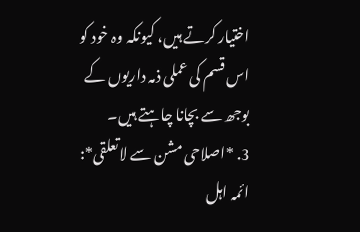اختیار کرتے ہیں، کیونکہ وہ خود کو اس قسم کی عملی ذمہ داریوں کے بوجھ سے بچانا چاہتے ہیں۔
3. *اصلاحی مشن سے لاتعلقی*: ائمہ اہل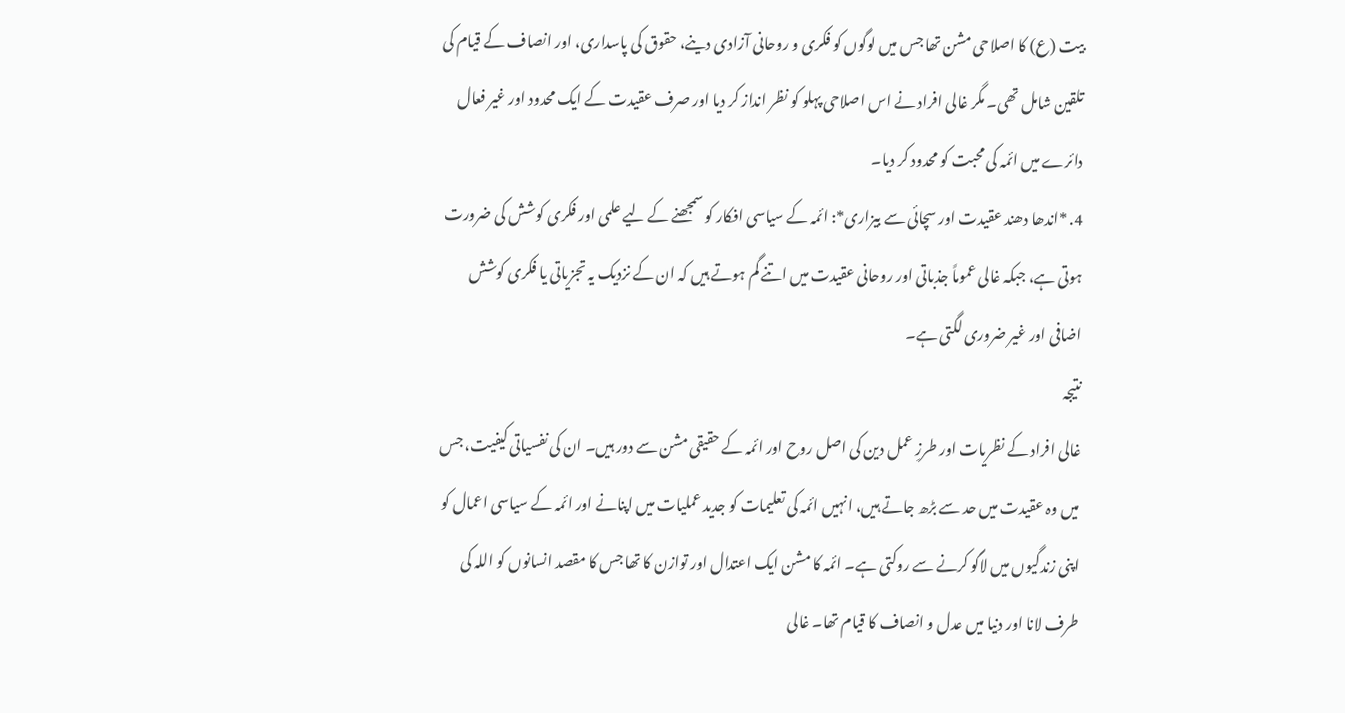بیت (ع) کا اصلاحی مشن تھا جس میں لوگوں کو فکری و روحانی آزادی دینے، حقوق کی پاسداری، اور انصاف کے قیام کی تلقین شامل تھی۔ مگر غالی افراد نے اس اصلاحی پہلو کو نظر انداز کر دیا اور صرف عقیدت کے ایک محدود اور غیر فعال دائرے میں ائمہ کی محبت کو محدود کر دیا۔
4. *اندھا دھند عقیدت اور سچائی سے بیزاری*: ائمہ کے سیاسی افکار کو سمجھنے کے لیے علمی اور فکری کوشش کی ضرورت ہوتی ہے، جبکہ غالی عموماً جذباتی اور روحانی عقیدت میں اتنے گم ہوتے ہیں کہ ان کے نزدیک یہ تجزیاتی یا فکری کوشش اضافی اور غیر ضروری لگتی ہے۔
نتیجہ
غالی افراد کے نظریات اور طرزِ عمل دین کی اصل روح اور ائمہ کے حقیقی مشن سے دور ہیں۔ ان کی نفسیاتی کیفیت، جس میں وہ عقیدت میں حد سے بڑھ جاتے ہیں، انہیں ائمہ کی تعلیمات کو جدید عملیات میں اپنانے اور ائمہ کے سیاسی اعمال کو اپنی زندگیوں میں لاگو کرنے سے روکتی ہے۔ ائمہ کا مشن ایک اعتدال اور توازن کا تھا جس کا مقصد انسانوں کو اللہ کی طرف لانا اور دنیا میں عدل و انصاف کا قیام تھا۔ غالی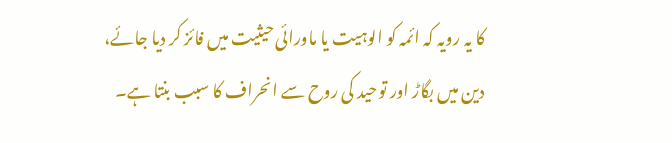کا یہ رویہ کہ ائمہ کو الوہیت یا ماورائی حیثیت میں فائز کر دیا جائے، دین میں بگاڑ اور توحید کی روح سے انحراف کا سبب بنتا ہے۔